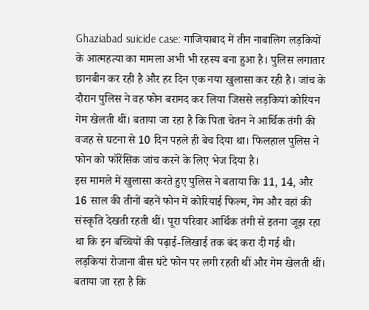Ghaziabad suicide case: गाजियाबाद में तीन नाबालिग लड़कियों के आत्महत्या का मामला अभी भी रहस्य बना हुआ है। पुलिस लगातार छानबीन कर रही है और हर दिन एक नया खुलासा कर रही है। जांच के दौरान पुलिस ने वह फोन बरामद कर लिया जिससे लड़कियां कोरियन गेम खेलती थीं। बताया जा रहा है कि पिता चेतन ने आर्थिक तंगी की वजह से घटना से 10 दिन पहले ही बेच दिया था। फिलहाल पुलिस ने फोन को फॉरेंसिक जांच करने के लिए भेज दिया है।
इस मामले में खुलासा करते हुए पुलिस ने बताया कि 11, 14, और 16 साल की तीनों बहनें फोन में कोरियाई फिल्म, गेम और वहां की संस्कृति देखती रहती थीं। पूरा परिवार आर्थिक तंगी से इतना जूझ रहा था कि इन बच्चियों की पढ़ाई-लिखाई तक बंद करा दी गई थी। लड़कियां रोजाना बीस घंटे फोन पर लगी रहती थीं और गेम खेलती थीं। बताया जा रहा है कि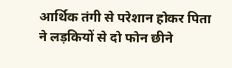आर्थिक तंगी से परेशान होकर पिता ने लड़कियों से दो फोन छीने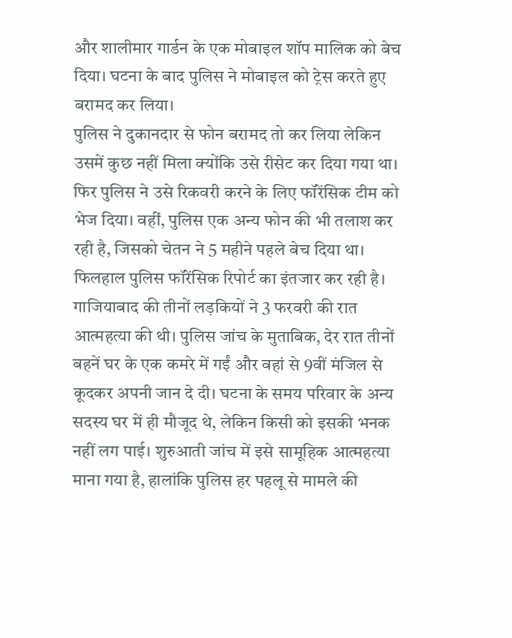और शालीमार गार्डन के एक मोबाइल शॉप मालिक को बेच दिया। घटना के बाद पुलिस ने मोबाइल को ट्रेस करते हुए बरामद कर लिया।
पुलिस ने दुकानदार से फोन बरामद तो कर लिया लेकिन उसमें कुछ नहीं मिला क्योंकि उसे रीसेट कर दिया गया था। फिर पुलिस ने उसे रिकवरी करने के लिए फॉरेंसिक टीम को भेज दिया। वहीं, पुलिस एक अन्य फोन की भी तलाश कर रही है, जिसको चेतन ने 5 महीने पहले बेच दिया था। फिलहाल पुलिस फॉरेंसिक रिपोर्ट का इंतजार कर रही है।
गाजियाबाद की तीनों लड़कियों ने 3 फरवरी की रात आत्महत्या की थी। पुलिस जांच के मुताबिक, देर रात तीनों बहनें घर के एक कमरे में गईं और वहां से 9वीं मंजिल से कूदकर अपनी जान दे दी। घटना के समय परिवार के अन्य सदस्य घर में ही मौजूद थे, लेकिन किसी को इसकी भनक नहीं लग पाई। शुरुआती जांच में इसे सामूहिक आत्महत्या माना गया है, हालांकि पुलिस हर पहलू से मामले की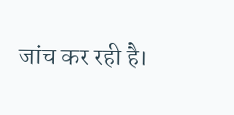जांच कर रही है।